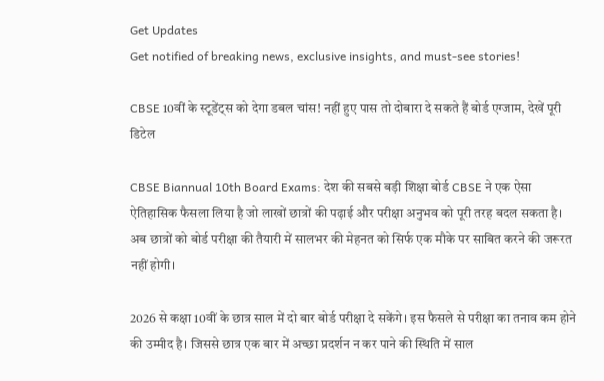Get Updates
Get notified of breaking news, exclusive insights, and must-see stories!

CBSE 10वीं के स्टूडेंट्स को देगा डबल चांस! नहीं हुए पास तो दोबारा दे सकते हैं बोर्ड एग्जाम, देखें पूरी डिटेल

CBSE Biannual 10th Board Exams: देश की सबसे बड़ी शिक्षा बोर्ड CBSE ने एक ऐसा ऐतिहासिक फैसला लिया है जो लाखों छात्रों की पढ़ाई और परीक्षा अनुभव को पूरी तरह बदल सकता है। अब छात्रों को बोर्ड परीक्षा की तैयारी में सालभर की मेहनत को सिर्फ एक मौके पर साबित करने की जरूरत नहीं होगी।

2026 से कक्षा 10वीं के छात्र साल में दो बार बोर्ड परीक्षा दे सकेंगे। इस फैसले से परीक्षा का तनाव कम होने की उम्मीद है। जिससे छात्र एक बार में अच्छा प्रदर्शन न कर पाने की स्थिति में साल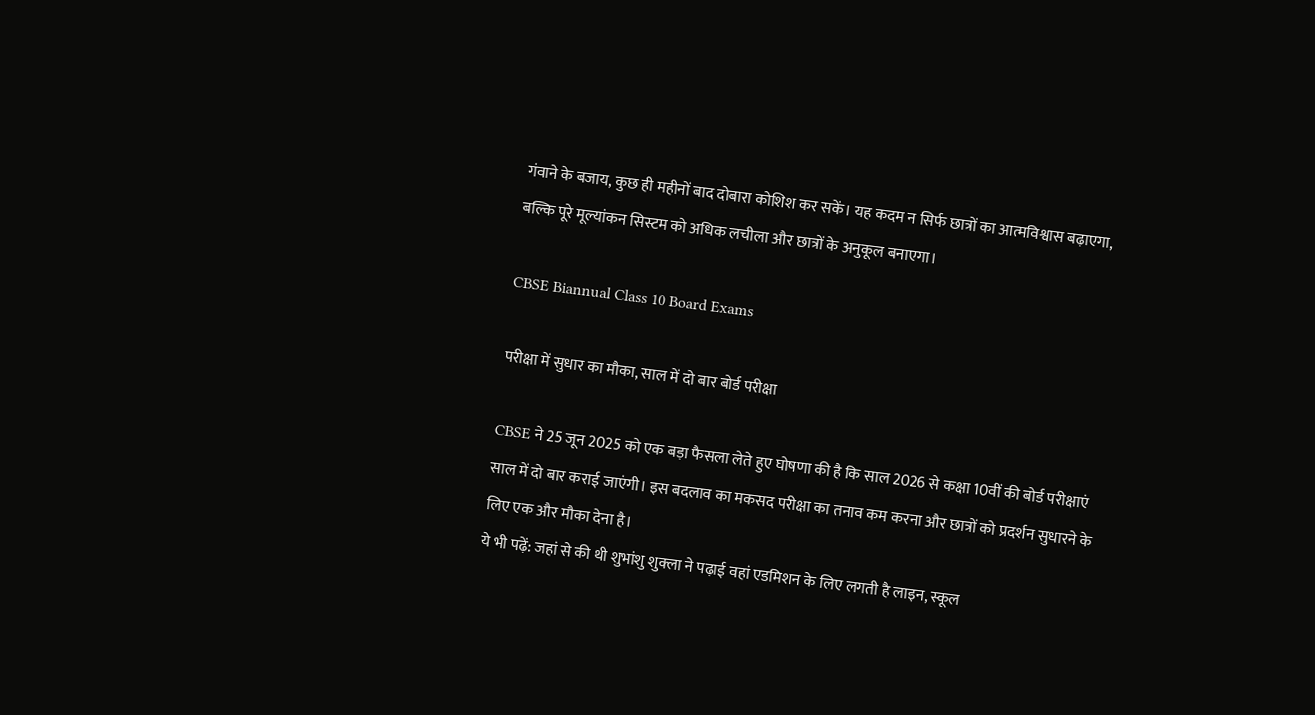गंवाने के बजाय, कुछ ही महीनों बाद दोबारा कोशिश कर सकें। यह कदम न सिर्फ छात्रों का आत्मविश्वास बढ़ाएगा, बल्कि पूरे मूल्यांकन सिस्टम को अधिक लचीला और छात्रों के अनुकूल बनाएगा।

CBSE Biannual Class 10 Board Exams

परीक्षा में सुधार का मौका, साल में दो बार बोर्ड परीक्षा

CBSE ने 25 जून 2025 को एक बड़ा फैसला लेते हुए घोषणा की है कि साल 2026 से कक्षा 10वीं की बोर्ड परीक्षाएं साल में दो बार कराई जाएंगी। इस बदलाव का मकसद परीक्षा का तनाव कम करना और छात्रों को प्रदर्शन सुधारने के लिए एक और मौका देना है।
ये भी पढ़ें: जहां से की थी शुभांशु शुक्ला ने पढ़ाई वहां एडमिशन के लिए लगती है लाइन, स्कूल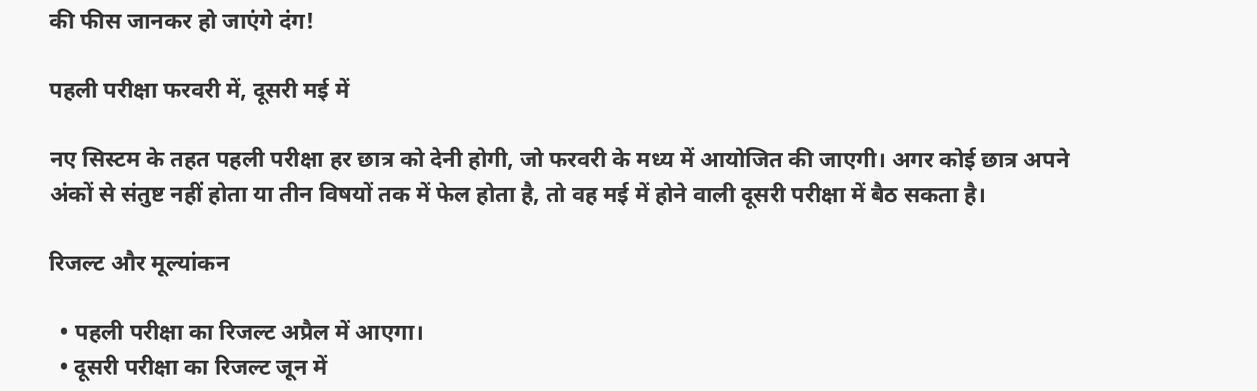की फीस जानकर हो जाएंगे दंग!

पहली परीक्षा फरवरी में, दूसरी मई में

नए सिस्टम के तहत पहली परीक्षा हर छात्र को देनी होगी, जो फरवरी के मध्य में आयोजित की जाएगी। अगर कोई छात्र अपने अंकों से संतुष्ट नहीं होता या तीन विषयों तक में फेल होता है, तो वह मई में होने वाली दूसरी परीक्षा में बैठ सकता है।

रिजल्ट और मूल्यांकन

  • पहली परीक्षा का रिजल्ट अप्रैल में आएगा।
  • दूसरी परीक्षा का रिजल्ट जून में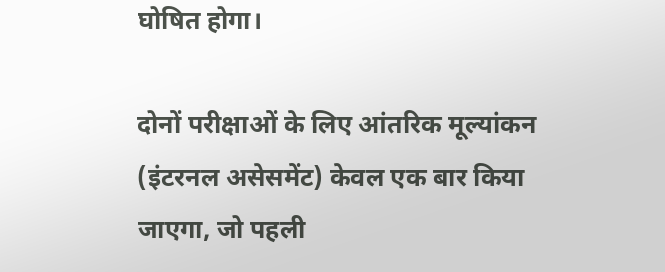घोषित होगा।

दोनों परीक्षाओं के लिए आंतरिक मूल्यांकन (इंटरनल असेसमेंट) केवल एक बार किया जाएगा, जो पहली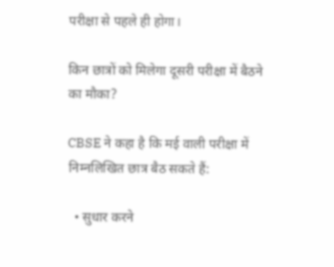परीक्षा से पहले ही होगा।

किन छात्रों को मिलेगा दूसरी परीक्षा में बैठने का मौका?

CBSE ने कहा है कि मई वाली परीक्षा में निम्नलिखित छात्र बैठ सकते हैं:

  • सुधार करने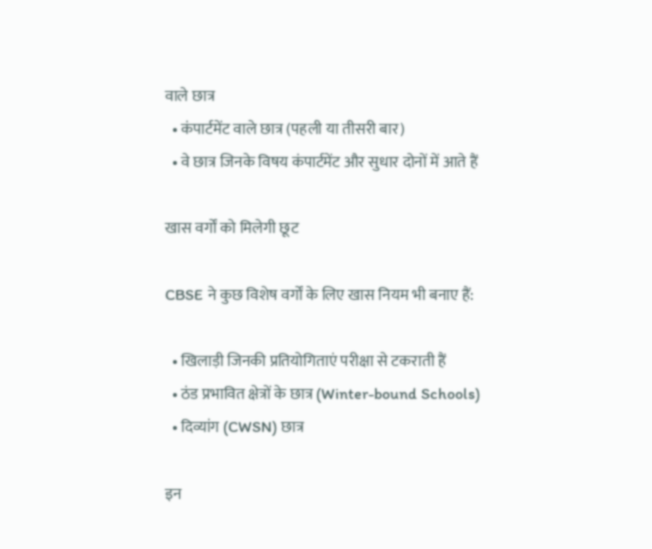वाले छात्र
  • कंपार्टमेंट वाले छात्र (पहली या तीसरी बार)
  • वे छात्र जिनके विषय कंपार्टमेंट और सुधार दोनों में आते हैं

खास वर्गों को मिलेगी छूट

CBSE ने कुछ विशेष वर्गों के लिए खास नियम भी बनाए हैं:

  • खिलाड़ी जिनकी प्रतियोगिताएं परीक्षा से टकराती हैं
  • ठंड प्रभावित क्षेत्रों के छात्र (Winter-bound Schools)
  • दिव्यांग (CWSN) छात्र

इन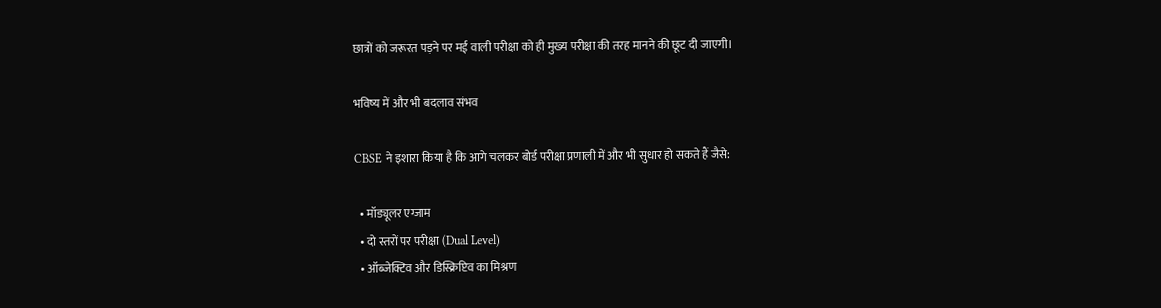छात्रों को जरूरत पड़ने पर मई वाली परीक्षा को ही मुख्य परीक्षा की तरह मानने की छूट दी जाएगी।

भविष्य में और भी बदलाव संभव

CBSE ने इशारा किया है कि आगे चलकर बोर्ड परीक्षा प्रणाली में और भी सुधार हो सकते हैं जैसे:

  • मॉड्यूलर एग्जाम
  • दो स्तरों पर परीक्षा (Dual Level)
  • ऑब्जेक्टिव और डिस्क्रिप्टिव का मिश्रण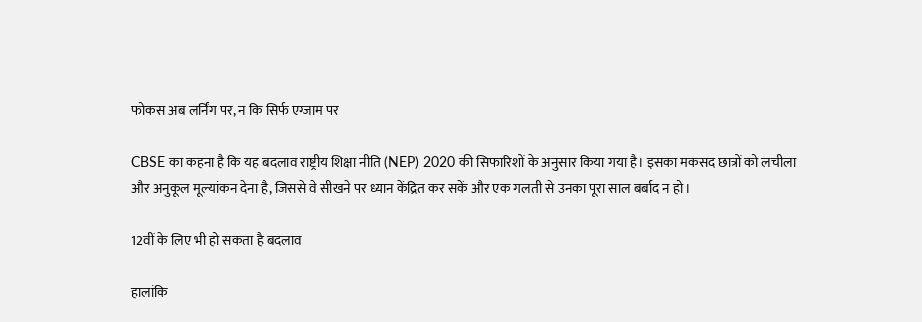फोकस अब लर्निंग पर, न कि सिर्फ एग्जाम पर

CBSE का कहना है कि यह बदलाव राष्ट्रीय शिक्षा नीति (NEP) 2020 की सिफारिशों के अनुसार किया गया है। इसका मकसद छात्रों को लचीला और अनुकूल मूल्यांकन देना है, जिससे वे सीखने पर ध्यान केंद्रित कर सकें और एक गलती से उनका पूरा साल बर्बाद न हो।

12वीं के लिए भी हो सकता है बदलाव

हालांकि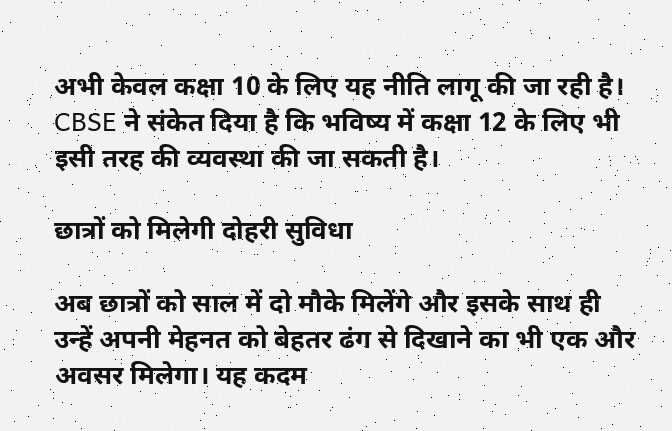अभी केवल कक्षा 10 के लिए यह नीति लागू की जा रही है। CBSE ने संकेत दिया है कि भविष्य में कक्षा 12 के लिए भी इसी तरह की व्यवस्था की जा सकती है।

छात्रों को मिलेगी दोहरी सुविधा

अब छात्रों को साल में दो मौके मिलेंगे और इसके साथ ही उन्हें अपनी मेहनत को बेहतर ढंग से दिखाने का भी एक और अवसर मिलेगा। यह कदम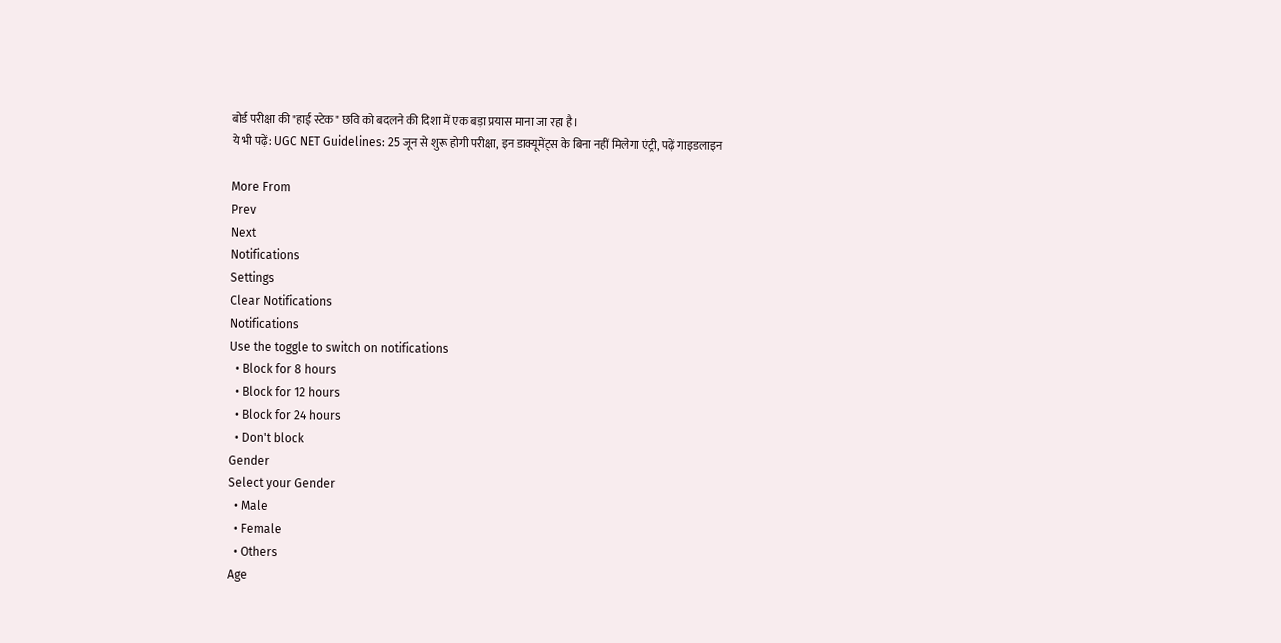बोर्ड परीक्षा की "हाई स्टेक" छवि को बदलने की दिशा में एक बड़ा प्रयास माना जा रहा है।
ये भी पढ़ें: UGC NET Guidelines: 25 जून से शुरू होगी परीक्षा, इन डाक्यूमेंट्स के बिना नहीं मिलेगा एंट्री, पढ़ें गाइडलाइन

More From
Prev
Next
Notifications
Settings
Clear Notifications
Notifications
Use the toggle to switch on notifications
  • Block for 8 hours
  • Block for 12 hours
  • Block for 24 hours
  • Don't block
Gender
Select your Gender
  • Male
  • Female
  • Others
Age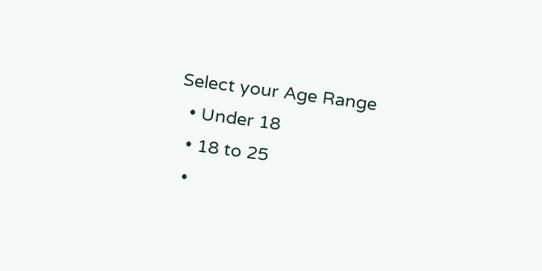Select your Age Range
  • Under 18
  • 18 to 25
  •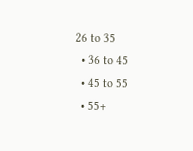26 to 35
  • 36 to 45
  • 45 to 55
  • 55+